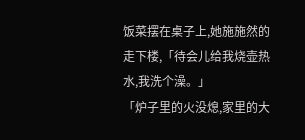饭菜摆在桌子上,她施施然的走下楼,「待会儿给我烧壶热水,我洗个澡。」
「炉子里的火没熄,家里的大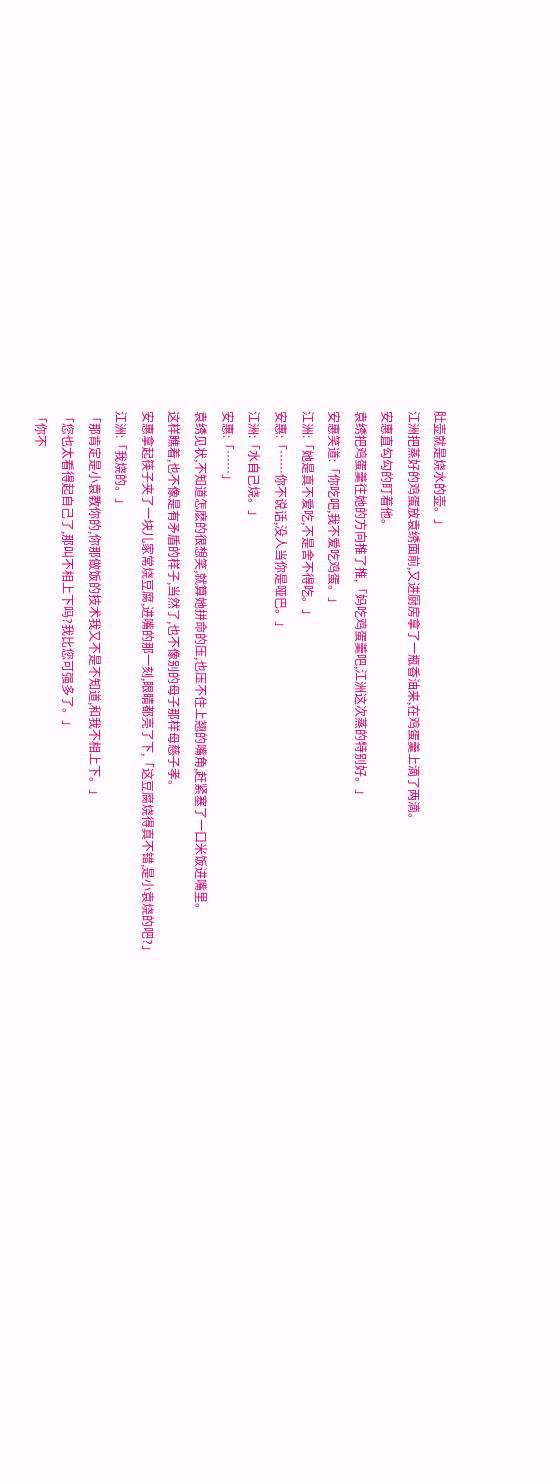肚壶就是烧水的壶。」
江洲把蒸好的鸡蛋放袁绣面前,又进厨房拿了一瓶香油来,在鸡蛋羹上滴了两滴。
安惠直勾勾的盯着他。
袁绣把鸡蛋羹往她的方向推了推,「妈吃鸡蛋羹吧,江洲这次蒸的特别好。」
安惠笑道:「你吃吧,我不爱吃鸡蛋。」
江洲:「她是真不爱吃,不是舍不得吃。」
安惠:「……你不说话,没人当你是哑巴。」
江洲:「水自己烧。」
安惠:「……」
袁绣见状,不知道怎麽的很想笑,就算她拼命的压,也压不住上翘的嘴角,赶紧塞了一口米饭进嘴里。
这样瞧着,也不像是有矛盾的样子,当然了,也不像别的母子那样母慈子孝。
安惠拿起筷子夹了一块儿家常烧豆腐,进嘴的那一刻,眼睛都亮了下,「这豆腐烧得真不错,是小袁烧的吧?」
江洲:「我烧的。」
「那肯定是小袁教你的,你那做饭的技术我又不是不知道,和我不相上下。」
「您也太看得起自己了,那叫不相上下吗?我比您可强多了。」
「你不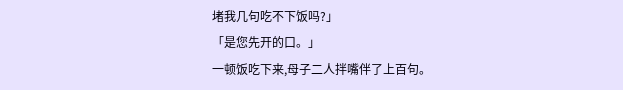堵我几句吃不下饭吗?」
「是您先开的口。」
一顿饭吃下来,母子二人拌嘴伴了上百句。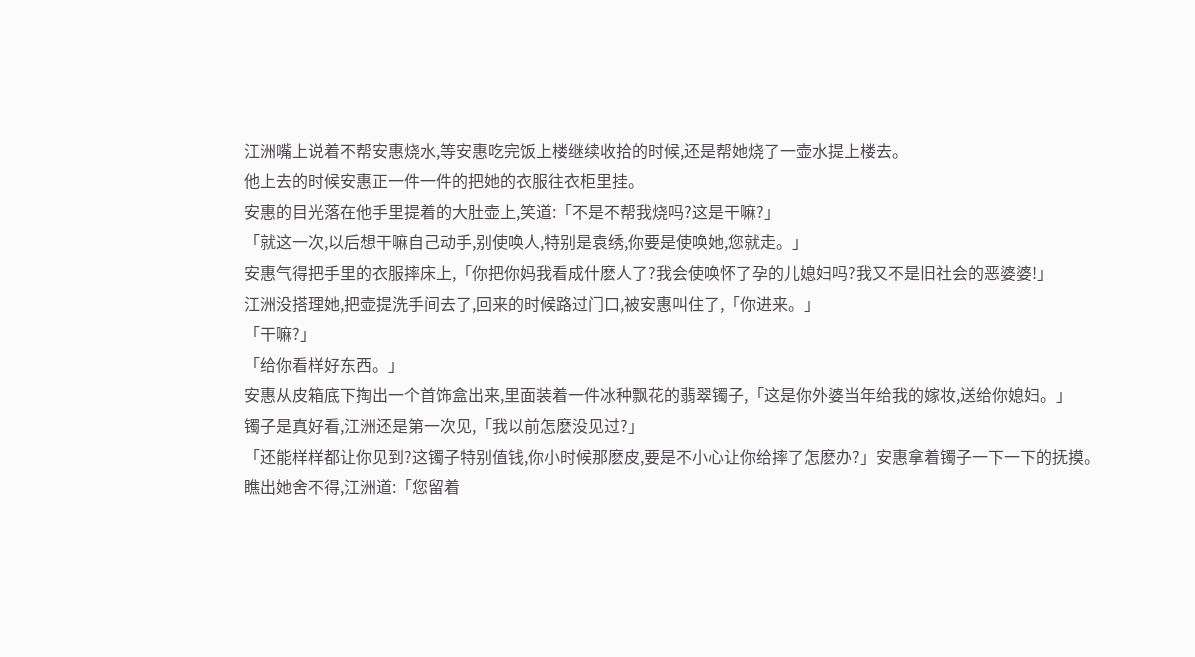江洲嘴上说着不帮安惠烧水,等安惠吃完饭上楼继续收拾的时候,还是帮她烧了一壶水提上楼去。
他上去的时候安惠正一件一件的把她的衣服往衣柜里挂。
安惠的目光落在他手里提着的大肚壶上,笑道:「不是不帮我烧吗?这是干嘛?」
「就这一次,以后想干嘛自己动手,别使唤人,特别是袁绣,你要是使唤她,您就走。」
安惠气得把手里的衣服摔床上,「你把你妈我看成什麽人了?我会使唤怀了孕的儿媳妇吗?我又不是旧社会的恶婆婆!」
江洲没搭理她,把壶提洗手间去了,回来的时候路过门口,被安惠叫住了,「你进来。」
「干嘛?」
「给你看样好东西。」
安惠从皮箱底下掏出一个首饰盒出来,里面装着一件冰种飘花的翡翠镯子,「这是你外婆当年给我的嫁妆,送给你媳妇。」
镯子是真好看,江洲还是第一次见,「我以前怎麽没见过?」
「还能样样都让你见到?这镯子特别值钱,你小时候那麽皮,要是不小心让你给摔了怎麽办?」安惠拿着镯子一下一下的抚摸。
瞧出她舍不得,江洲道:「您留着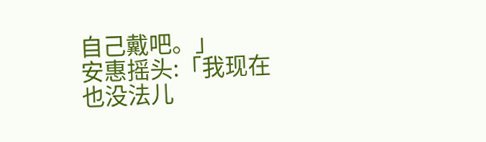自己戴吧。」
安惠摇头:「我现在也没法儿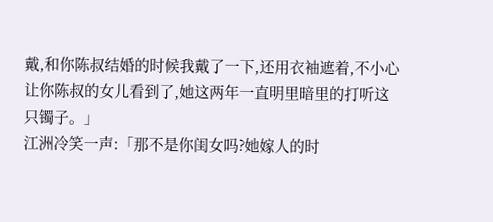戴,和你陈叔结婚的时候我戴了一下,还用衣袖遮着,不小心让你陈叔的女儿看到了,她这两年一直明里暗里的打听这只镯子。」
江洲冷笑一声:「那不是你闺女吗?她嫁人的时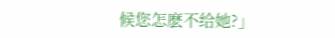候您怎麽不给她?」